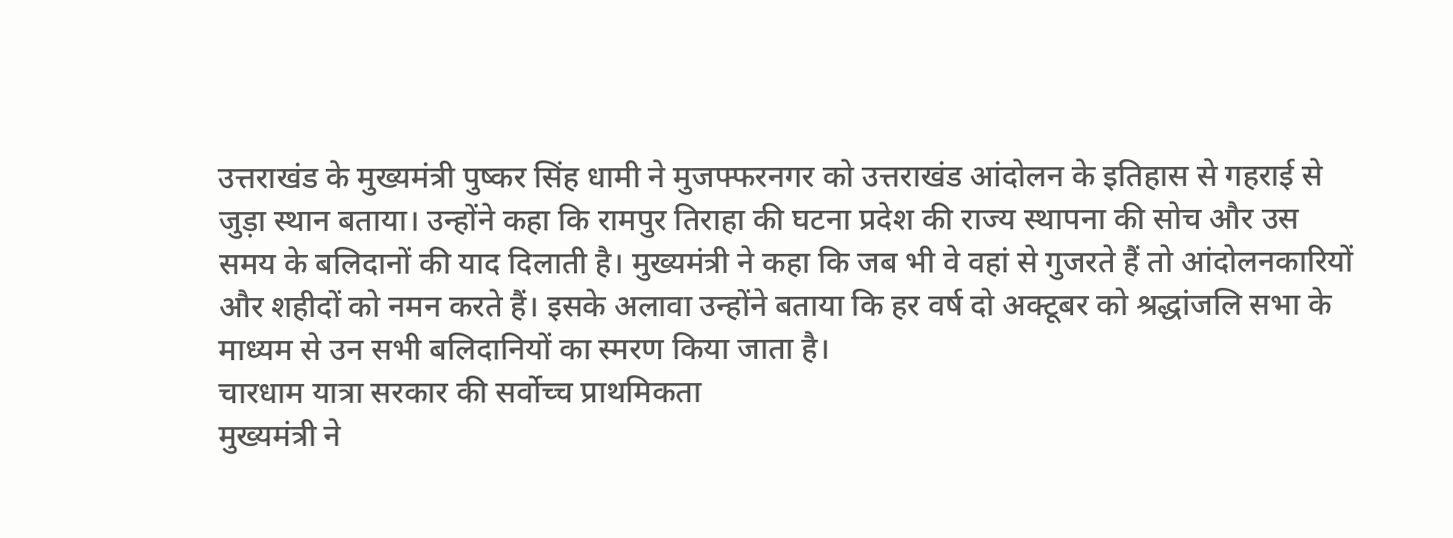उत्तराखंड के मुख्यमंत्री पुष्कर सिंह धामी ने मुजफ्फरनगर को उत्तराखंड आंदोलन के इतिहास से गहराई से जुड़ा स्थान बताया। उन्होंने कहा कि रामपुर तिराहा की घटना प्रदेश की राज्य स्थापना की सोच और उस समय के बलिदानों की याद दिलाती है। मुख्यमंत्री ने कहा कि जब भी वे वहां से गुजरते हैं तो आंदोलनकारियों और शहीदों को नमन करते हैं। इसके अलावा उन्होंने बताया कि हर वर्ष दो अक्टूबर को श्रद्धांजलि सभा के माध्यम से उन सभी बलिदानियों का स्मरण किया जाता है।
चारधाम यात्रा सरकार की सर्वोच्च प्राथमिकता
मुख्यमंत्री ने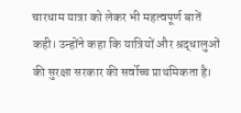चारधाम यात्रा को लेकर भी महत्वपूर्ण बातें कही। उन्होंने कहा कि यात्रियों और श्रद्धालुओं की सुरक्षा सरकार की सर्वोच्च प्राथमिकता है।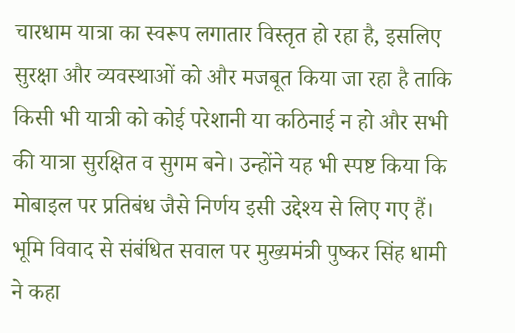चारधाम यात्रा का स्वरूप लगातार विस्तृत हो रहा है, इसलिए सुरक्षा और व्यवस्थाओं को और मजबूत किया जा रहा है ताकि किसी भी यात्री को कोई परेशानी या कठिनाई न हो और सभी की यात्रा सुरक्षित व सुगम बने। उन्होंने यह भी स्पष्ट किया कि मोबाइल पर प्रतिबंध जैसे निर्णय इसी उद्देश्य से लिए गए हैं। भूमि विवाद से संबंधित सवाल पर मुख्यमंत्री पुष्कर सिंह धामी ने कहा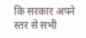कि सरकार अपने स्तर से सभी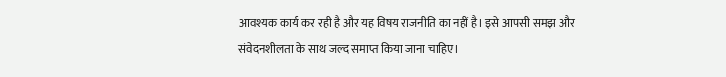आवश्यक कार्य कर रही है और यह विषय राजनीति का नहीं है। इसे आपसी समझ और संवेदनशीलता के साथ जल्द समाप्त किया जाना चाहिए।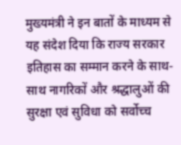मुख्यमंत्री ने इन बातों के माध्यम से यह संदेश दिया कि राज्य सरकार इतिहास का सम्मान करने के साथ-साथ नागरिकों और श्रद्धालुओं की सुरक्षा एवं सुविधा को सर्वोच्च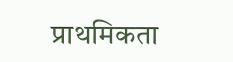प्राथमिकता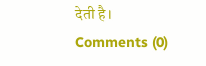देती है।
Comments (0)